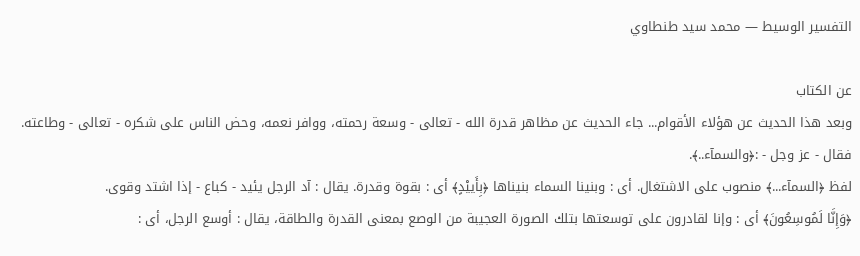التفسير الوسيط — محمد سيد طنطاوي

عن الكتاب
وبعد هذا الحديث عن هؤلاء الأقوام... جاء الحديث عن مظاهر قدرة الله - تعالى - وسعة رحمته، ووافر نعمه، وحض الناس على شكره - تعالى - وطاعته. فقال - عز وجل - :﴿والسمآء..﴾.
لفظ ﴿السمآء...﴾ منصوب على الاشتغال. أى : وبنينا السماء بنيناها ﴿بِأَييْدٍ﴾ أى : بقوة وقدرة. يقال : آد الرجل يئيد - كباع - إذا اشتد وقوى.
﴿وَإِنَّا لَمُوسِعُونَ﴾ أى : وإنا لقادرون على توسعتها بتلك الصورة العجيبة من الوصع بمعنى القدرة والطاقة، يقال : أوسع الرجل، أى :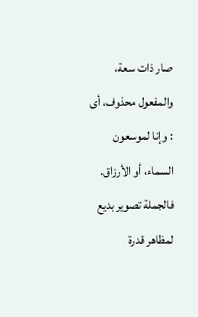صار ذات سعة، والمفعول محذوف، أى : وإنا لموسعون السماء، أو الأرزاق.
فالجملة تصوير بديع لمظاهر قدرة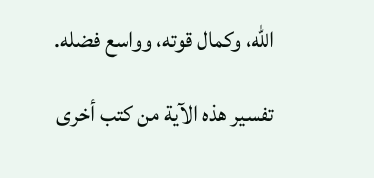الله، وكمال قوته، وواسع فضله.

تفسير هذه الآية من كتب أخرى